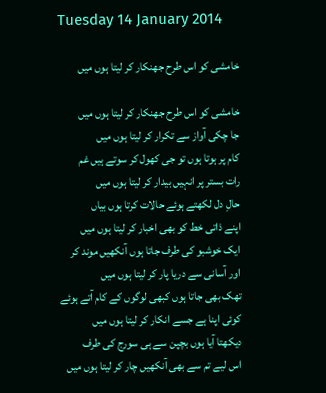Tuesday 14 January 2014

خامشی کو اس طرح جھنکار کر لیتا ہوں میں

خامشی کو اس طرح جھنکار کر لیتا ہوں میں
جا چکی آواز سے تکرار کر لیتا ہوں میں
کام پر ہوتا ہوں تو جی کھول کر سوتے ہیں غم
رات بستر پر انہیں بیدار کر لیتا ہوں میں
حالِ دل لکھتے ہوئے حالات کرتا ہوں بیاں
اپنے ذاتی خط کو بھی اخبار کر لیتا ہوں میں
ایک خوشبو کی طرف جاتا ہوں آنکھیں موند کر
اور آسانی سے دریا پار کر لیتا ہوں میں
تھک بھی جاتا ہوں کبھی لوگوں کے کام آتے ہوئے
کوئی اپنا ہے جسے انکار کر لیتا ہوں میں
دیکھتا آیا ہوں بچپن سے ہی سورج کی طرف
اس لیے تم سے بھی آنکھیں چار کر لیتا ہوں میں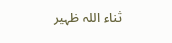ثناء اللہ ظہیر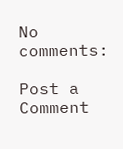No comments:

Post a Comment